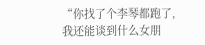“你找了个李琴都跑了,我还能谈到什么女朋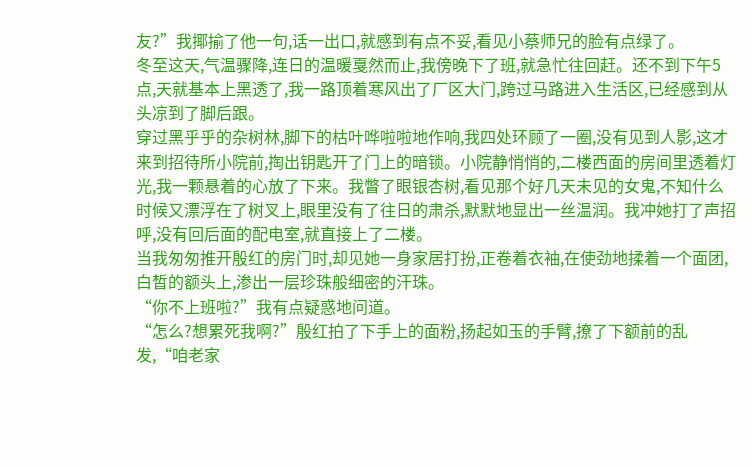友?”我揶揄了他一句,话一出口,就感到有点不妥,看见小蔡师兄的脸有点绿了。
冬至这天,气温骤降,连日的温暖戛然而止,我傍晚下了班,就急忙往回赶。还不到下午5点,天就基本上黑透了,我一路顶着寒风出了厂区大门,跨过马路进入生活区,已经感到从头凉到了脚后跟。
穿过黑乎乎的杂树林,脚下的枯叶哗啦啦地作响,我四处环顾了一圈,没有见到人影,这才来到招待所小院前,掏出钥匙开了门上的暗锁。小院静悄悄的,二楼西面的房间里透着灯光,我一颗悬着的心放了下来。我瞥了眼银杏树,看见那个好几天未见的女鬼,不知什么时候又漂浮在了树叉上,眼里没有了往日的肃杀,默默地显出一丝温润。我冲她打了声招呼,没有回后面的配电室,就直接上了二楼。
当我匆匆推开殷红的房门时,却见她一身家居打扮,正卷着衣袖,在使劲地揉着一个面团,白皙的额头上,渗出一层珍珠般细密的汗珠。
“你不上班啦?”我有点疑惑地问道。
“怎么?想累死我啊?”殷红拍了下手上的面粉,扬起如玉的手臂,撩了下额前的乱发,“咱老家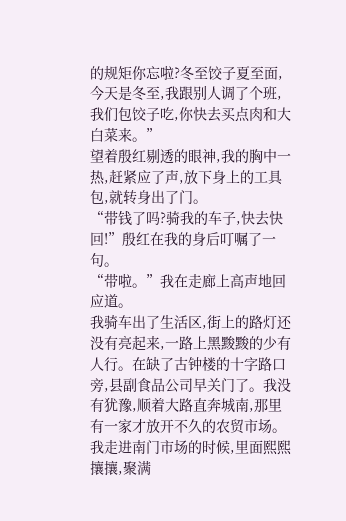的规矩你忘啦?冬至饺子夏至面,今天是冬至,我跟别人调了个班,我们包饺子吃,你快去买点肉和大白菜来。”
望着殷红剔透的眼神,我的胸中一热,赶紧应了声,放下身上的工具包,就转身出了门。
“带钱了吗?骑我的车子,快去快回!”殷红在我的身后叮嘱了一句。
“带啦。”我在走廊上高声地回应道。
我骑车出了生活区,街上的路灯还没有亮起来,一路上黑黢黢的少有人行。在缺了古钟楼的十字路口旁,县副食品公司早关门了。我没有犹豫,顺着大路直奔城南,那里有一家才放开不久的农贸市场。
我走进南门市场的时候,里面熙熙攘攘,聚满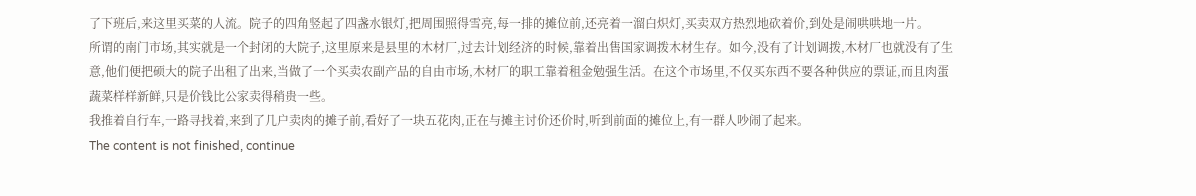了下班后,来这里买菜的人流。院子的四角竖起了四盏水银灯,把周围照得雪亮,每一排的摊位前,还亮着一溜白炽灯,买卖双方热烈地砍着价,到处是闹哄哄地一片。
所谓的南门市场,其实就是一个封闭的大院子,这里原来是县里的木材厂,过去计划经济的时候,靠着出售国家调拨木材生存。如今,没有了计划调拨,木材厂也就没有了生意,他们便把硕大的院子出租了出来,当做了一个买卖农副产品的自由市场,木材厂的职工靠着租金勉强生活。在这个市场里,不仅买东西不要各种供应的票证,而且肉蛋蔬菜样样新鲜,只是价钱比公家卖得稍贵一些。
我推着自行车,一路寻找着,来到了几户卖肉的摊子前,看好了一块五花肉,正在与摊主讨价还价时,听到前面的摊位上,有一群人吵闹了起来。
The content is not finished, continue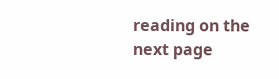reading on the next page